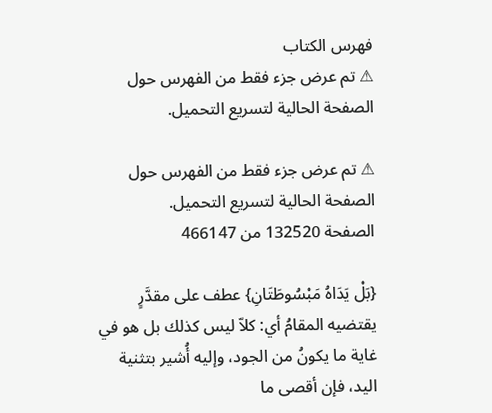فهرس الكتاب
⚠ تم عرض جزء فقط من الفهرس حول الصفحة الحالية لتسريع التحميل.

⚠ تم عرض جزء فقط من الفهرس حول الصفحة الحالية لتسريع التحميل.
الصفحة 132520 من 466147

{بَلْ يَدَاهُ مَبْسُوطَتَانِ} عطف على مقدَّرٍ يقتضيه المقامُ أي: كلاّ ليس كذلك بل هو في غاية ما يكونُ من الجود، وإليه أُشير بتثنية اليد، فإن أقصى ما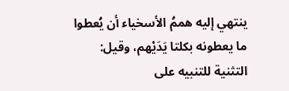ينتهي إليه هممُ الأسخياء أن يُعطوا ما يعطونه بكلتا يَدَيْهم، وقيل: التثنية للتنبيه على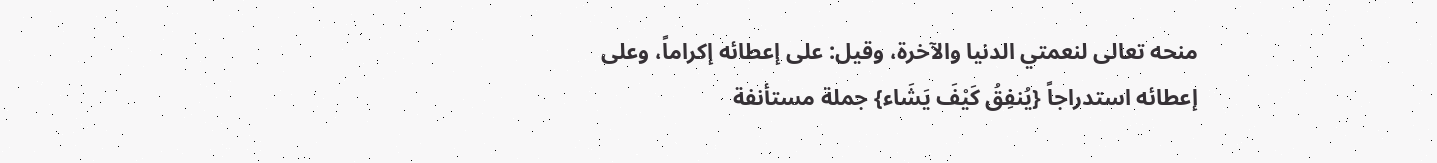منحه تعالى لنعمتي الدنيا والآخرة، وقيل: على إعطائه إكراماً، وعلى إعطائه استدراجاً {يُنفِقُ كَيْفَ يَشَاء} جملة مستأنفة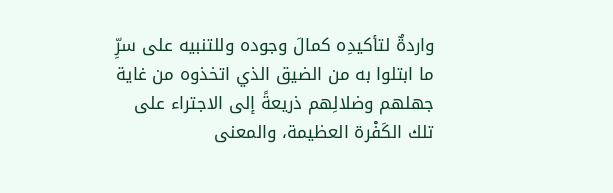واردةٌ لتأكيدِه كمالَ وجوده وللتنبيه على سرِّ ما ابتلوا به من الضيق الذي اتخذوه من غاية جهلهم وضلالِهم ذريعةً إلى الاجتراء على تلك الكَفْرة العظيمة، والمعنى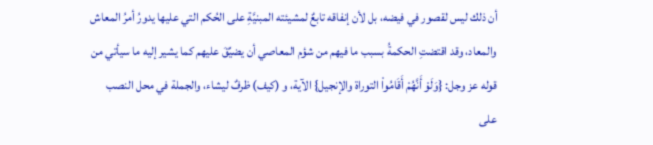أن ذلك ليس لقصور في فيضه، بل لأن إنفاقه تابعٌ لمشيئته المبنيَّةِ على الحُكم التي عليها يدورُ أمرُ المعاش والمعاد، وقد اقتضتِ الحكمةُ بسبب ما فيهم من شؤم المعاصي أن يضيِّقَ عليهم كما يشير إليه ما سيأتي من قوله عز وجل: {وَلَوْ أَنَّهُمْ أَقَامُواْ التوراة والإنجيل} الآية، و (كيف) ظرفٌ ليشاء، والجملة في محل النصب على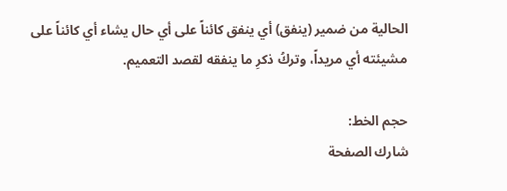الحالية من ضمير (ينفق) أي ينفق كائناً على أي حال يشاء أي كائناً على مشيئته أي مريداً، وتركُ ذكرِ ما ينفقه لقصد التعميم.

حجم الخط:
شارك الصفحة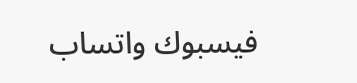فيسبوك واتساب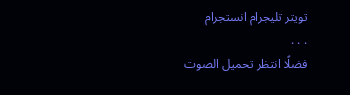تويتر تليجرام انستجرام
. . .
فضلًا انتظر تحميل الصوت